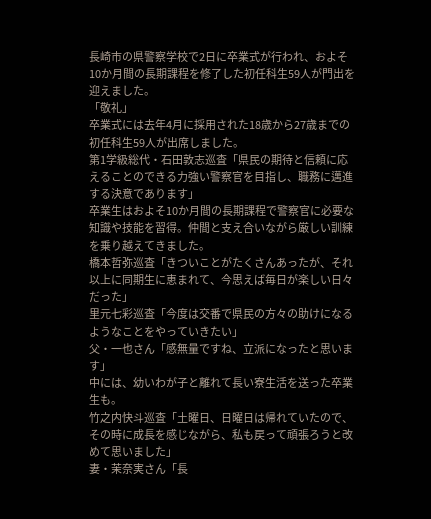長崎市の県警察学校で2日に卒業式が行われ、およそ10か月間の長期課程を修了した初任科生59人が門出を迎えました。
「敬礼」
卒業式には去年4月に採用された18歳から27歳までの初任科生59人が出席しました。
第1学級総代・石田敦志巡査「県民の期待と信頼に応えることのできる力強い警察官を目指し、職務に邁進する決意であります」
卒業生はおよそ10か月間の長期課程で警察官に必要な知識や技能を習得。仲間と支え合いながら厳しい訓練を乗り越えてきました。
橋本哲弥巡査「きついことがたくさんあったが、それ以上に同期生に恵まれて、今思えば毎日が楽しい日々だった」
里元七彩巡査「今度は交番で県民の方々の助けになるようなことをやっていきたい」
父・一也さん「感無量ですね、立派になったと思います」
中には、幼いわが子と離れて長い寮生活を送った卒業生も。
竹之内快斗巡査「土曜日、日曜日は帰れていたので、その時に成長を感じながら、私も戻って頑張ろうと改めて思いました」
妻・茉奈実さん「長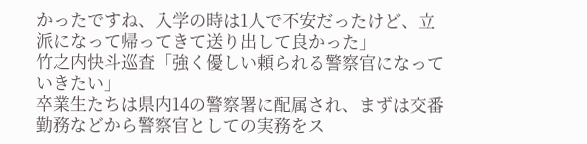かったですね、入学の時は1人で不安だったけど、立派になって帰ってきて送り出して良かった」
竹之内快斗巡査「強く優しい頼られる警察官になっていきたい」
卒業生たちは県内14の警察署に配属され、まずは交番勤務などから警察官としての実務をス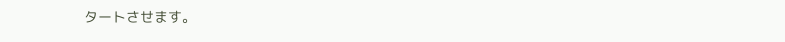タートさせます。